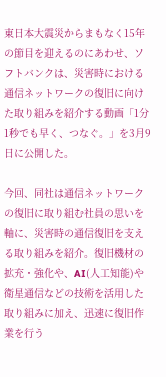東日本大震災からまもなく15年の節目を迎えるのにあわせ、ソフトバンクは、災害時における通信ネットワークの復旧に向けた取り組みを紹介する動画「1分1秒でも早く、つなぐ。」を3月9日に公開した。

今回、同社は通信ネットワークの復旧に取り組む社員の思いを軸に、災害時の通信復旧を支える取り組みを紹介。復旧機材の拡充・強化や、AI(人工知能)や衛星通信などの技術を活用した取り組みに加え、迅速に復旧作業を行う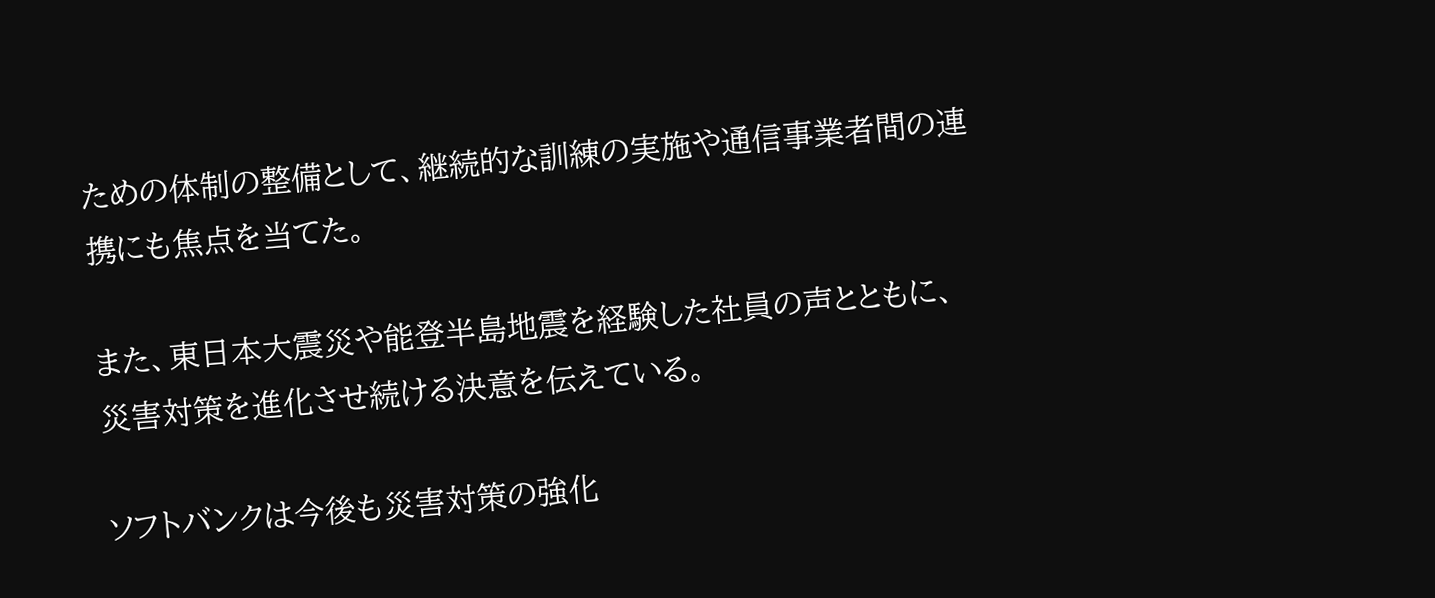ための体制の整備として、継続的な訓練の実施や通信事業者間の連携にも焦点を当てた。

また、東日本大震災や能登半島地震を経験した社員の声とともに、災害対策を進化させ続ける決意を伝えている。

ソフトバンクは今後も災害対策の強化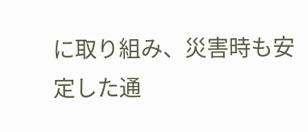に取り組み、災害時も安定した通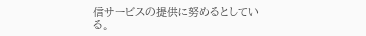信サービスの提供に努めるとしている。